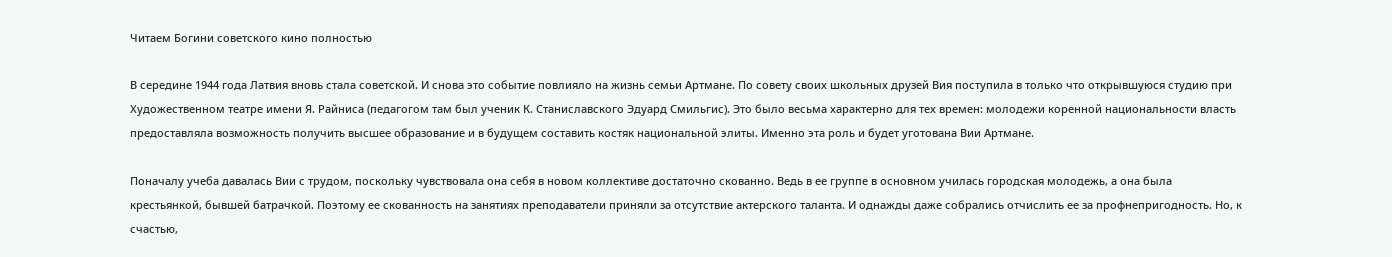Читаем Богини советского кино полностью

В середине 1944 года Латвия вновь стала советской. И снова это событие повлияло на жизнь семьи Артмане. По совету своих школьных друзей Вия поступила в только что открывшуюся студию при Художественном театре имени Я. Райниса (педагогом там был ученик К. Станиславского Эдуард Смильгис). Это было весьма характерно для тех времен: молодежи коренной национальности власть предоставляла возможность получить высшее образование и в будущем составить костяк национальной элиты. Именно эта роль и будет уготована Вии Артмане.

Поначалу учеба давалась Вии с трудом, поскольку чувствовала она себя в новом коллективе достаточно скованно. Ведь в ее группе в основном училась городская молодежь, а она была крестьянкой, бывшей батрачкой. Поэтому ее скованность на занятиях преподаватели приняли за отсутствие актерского таланта. И однажды даже собрались отчислить ее за профнепригодность. Но, к счастью,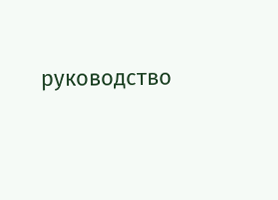руководство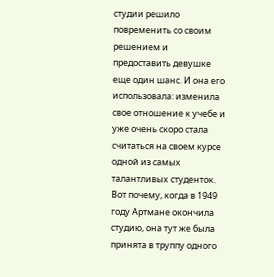студии решило повременить со своим решением и предоставить девушке еще один шанс. И она его использовала: изменила свое отношение к учебе и уже очень скоро стала считаться на своем курсе одной из самых талантливых студенток. Вот почему, когда в 1949 году Артмане окончила студию, она тут же была принята в труппу одного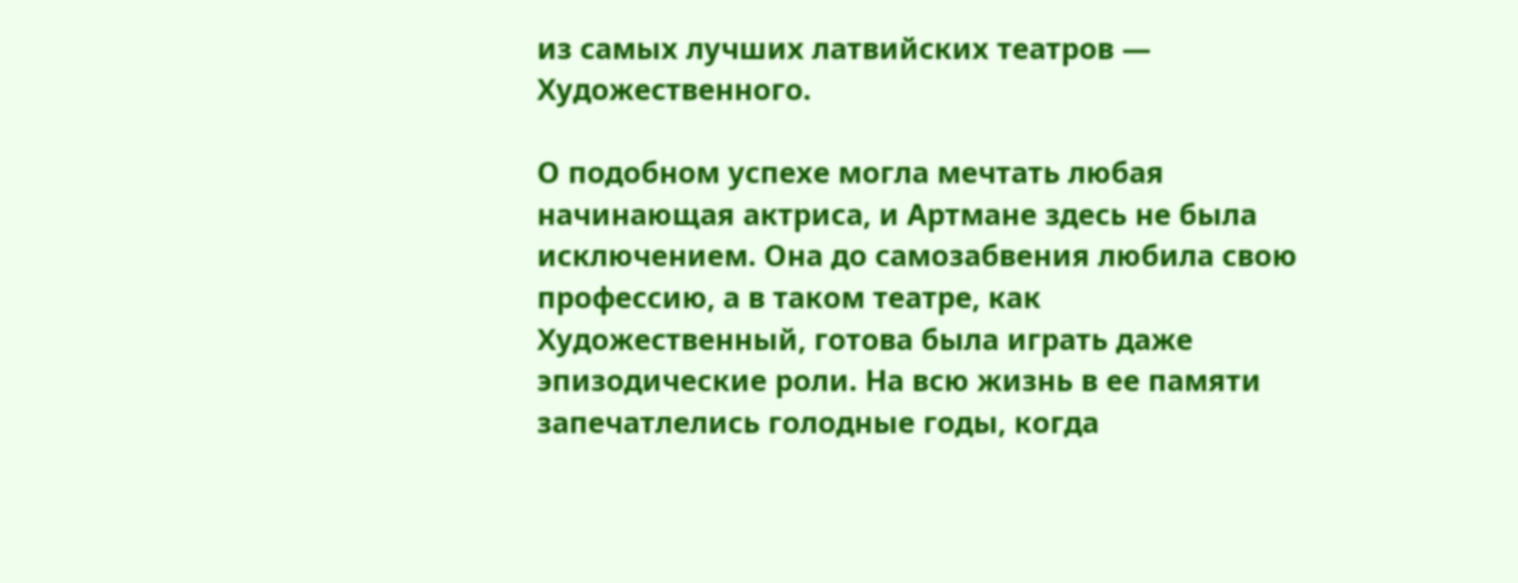из самых лучших латвийских театров — Художественного.

О подобном успехе могла мечтать любая начинающая актриса, и Артмане здесь не была исключением. Она до самозабвения любила свою профессию, а в таком театре, как Художественный, готова была играть даже эпизодические роли. На всю жизнь в ее памяти запечатлелись голодные годы, когда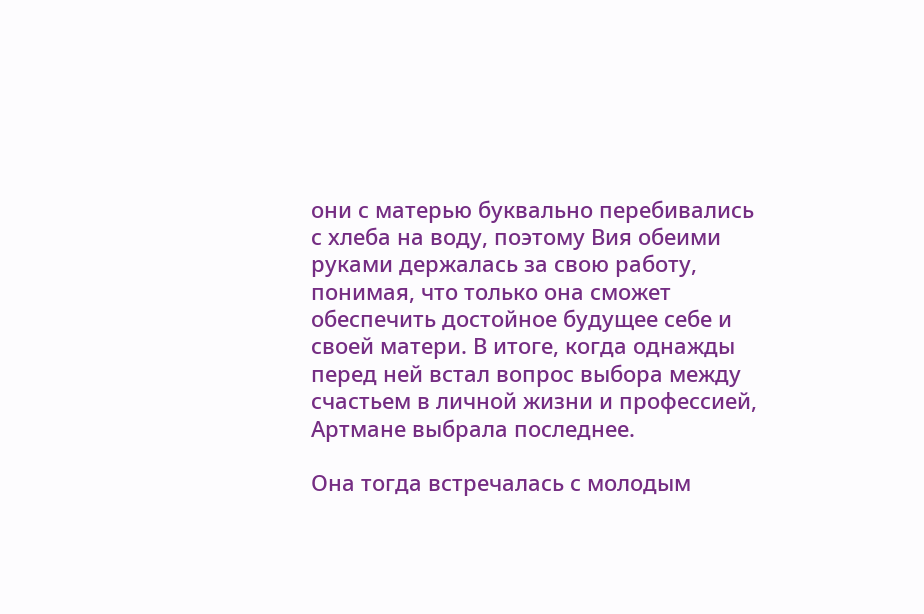они с матерью буквально перебивались с хлеба на воду, поэтому Вия обеими руками держалась за свою работу, понимая, что только она сможет обеспечить достойное будущее себе и своей матери. В итоге, когда однажды перед ней встал вопрос выбора между счастьем в личной жизни и профессией, Артмане выбрала последнее.

Она тогда встречалась с молодым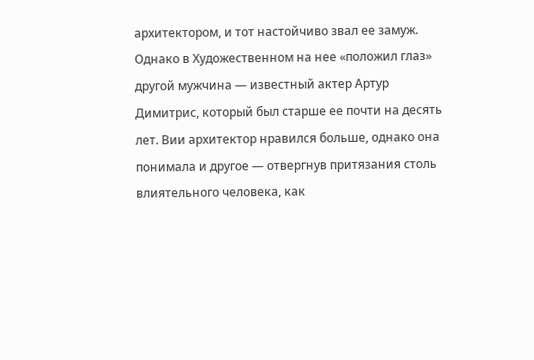архитектором, и тот настойчиво звал ее замуж. Однако в Художественном на нее «положил глаз» другой мужчина — известный актер Артур Димитрис, который был старше ее почти на десять лет. Вии архитектор нравился больше, однако она понимала и другое — отвергнув притязания столь влиятельного человека, как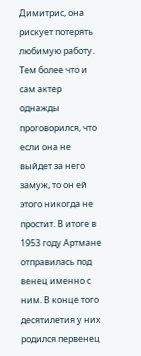Димитрис, она рискует потерять любимую работу. Тем более что и сам актер однажды проговорился, что если она не выйдет за него замуж, то он ей этого никогда не простит. В итоге в 1953 году Артмане отправилась под венец именно с ним. В конце того десятилетия у них родился первенец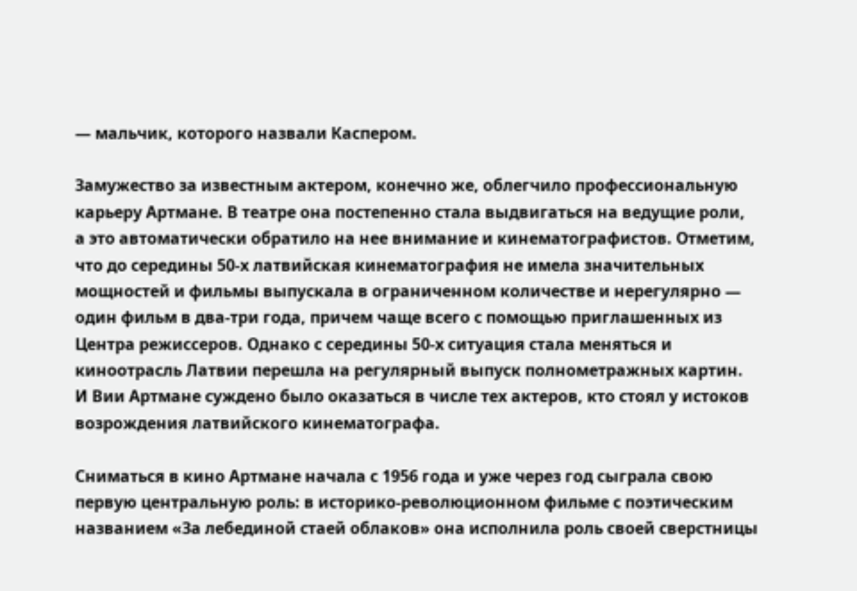— мальчик, которого назвали Каспером.

Замужество за известным актером, конечно же, облегчило профессиональную карьеру Артмане. В театре она постепенно стала выдвигаться на ведущие роли, а это автоматически обратило на нее внимание и кинематографистов. Отметим, что до середины 50-х латвийская кинематография не имела значительных мощностей и фильмы выпускала в ограниченном количестве и нерегулярно — один фильм в два-три года, причем чаще всего с помощью приглашенных из Центра режиссеров. Однако с середины 50-х ситуация стала меняться и киноотрасль Латвии перешла на регулярный выпуск полнометражных картин. И Вии Артмане суждено было оказаться в числе тех актеров, кто стоял у истоков возрождения латвийского кинематографа.

Сниматься в кино Артмане начала с 1956 года и уже через год сыграла свою первую центральную роль: в историко-революционном фильме с поэтическим названием «За лебединой стаей облаков» она исполнила роль своей сверстницы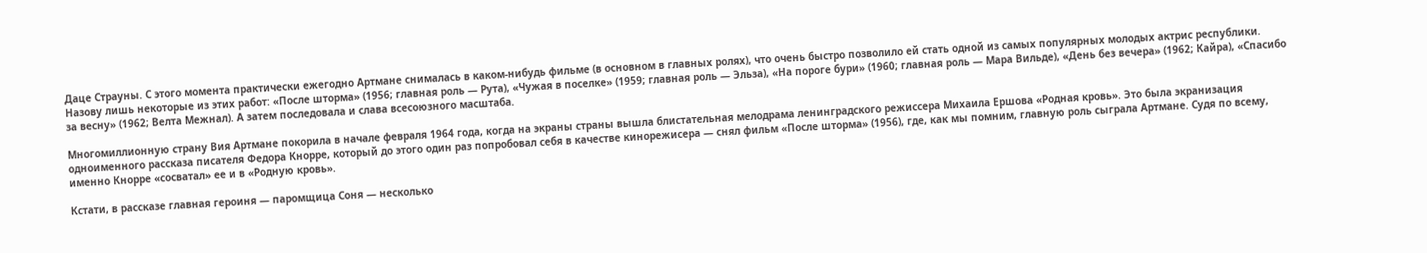Даце Страуны. С этого момента практически ежегодно Артмане снималась в каком-нибудь фильме (в основном в главных ролях), что очень быстро позволило ей стать одной из самых популярных молодых актрис республики. Назову лишь некоторые из этих работ: «После шторма» (1956; главная роль — Рута), «Чужая в поселке» (1959; главная роль — Эльза), «На пороге бури» (1960; главная роль — Мара Вильде), «День без вечера» (1962; Кайра), «Спасибо за весну» (1962; Велта Межнал). А затем последовала и слава всесоюзного масштаба.

Многомиллионную страну Вия Артмане покорила в начале февраля 1964 года, когда на экраны страны вышла блистательная мелодрама ленинградского режиссера Михаила Ершова «Родная кровь». Это была экранизация одноименного рассказа писателя Федора Кнорре, который до этого один раз попробовал себя в качестве кинорежисера — снял фильм «После шторма» (1956), где, как мы помним, главную роль сыграла Артмане. Судя по всему, именно Кнорре «сосватал» ее и в «Родную кровь».

Кстати, в рассказе главная героиня — паромщица Соня — несколько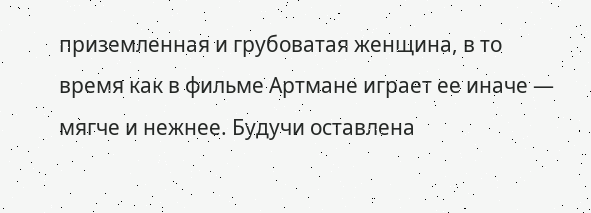приземленная и грубоватая женщина, в то время как в фильме Артмане играет ее иначе — мягче и нежнее. Будучи оставлена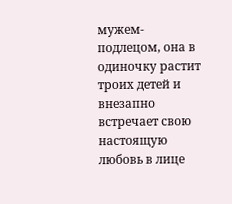мужем-подлецом, она в одиночку растит троих детей и внезапно встречает свою настоящую любовь в лице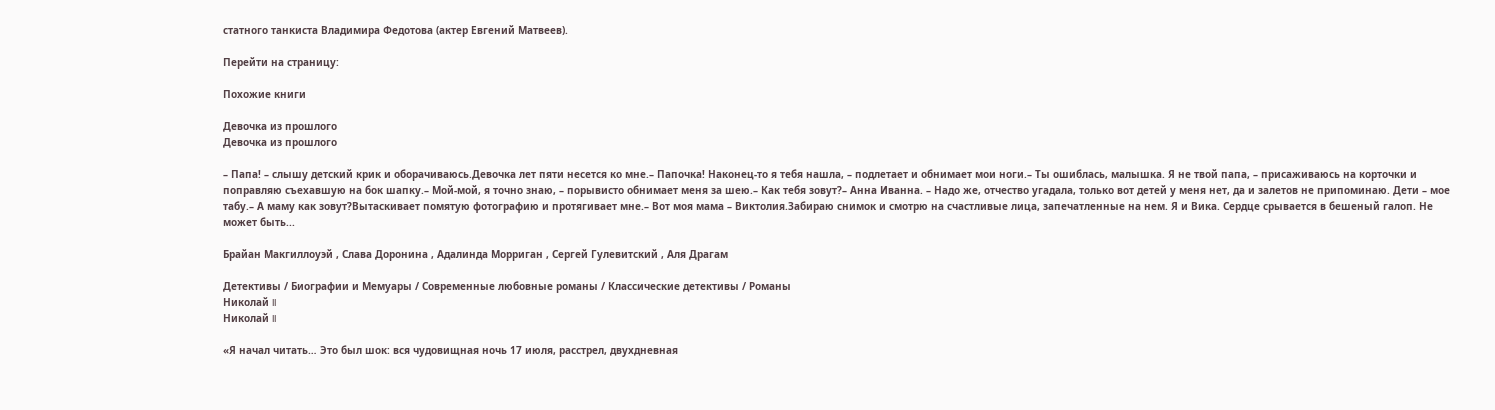статного танкиста Владимира Федотова (актер Евгений Матвеев).

Перейти на страницу:

Похожие книги

Девочка из прошлого
Девочка из прошлого

– Папа! – слышу детский крик и оборачиваюсь.Девочка лет пяти несется ко мне.– Папочка! Наконец-то я тебя нашла, – подлетает и обнимает мои ноги.– Ты ошиблась, малышка. Я не твой папа, – присаживаюсь на корточки и поправляю съехавшую на бок шапку.– Мой-мой, я точно знаю, – порывисто обнимает меня за шею.– Как тебя зовут?– Анна Иванна. – Надо же, отчество угадала, только вот детей у меня нет, да и залетов не припоминаю. Дети – мое табу.– А маму как зовут?Вытаскивает помятую фотографию и протягивает мне.– Вот моя мама – Виктолия.Забираю снимок и смотрю на счастливые лица, запечатленные на нем. Я и Вика. Сердце срывается в бешеный галоп. Не может быть...

Брайан Макгиллоуэй , Слава Доронина , Адалинда Морриган , Сергей Гулевитский , Аля Драгам

Детективы / Биографии и Мемуары / Современные любовные романы / Классические детективы / Романы
Николай II
Николай II

«Я начал читать… Это был шок: вся чудовищная ночь 17 июля, расстрел, двухдневная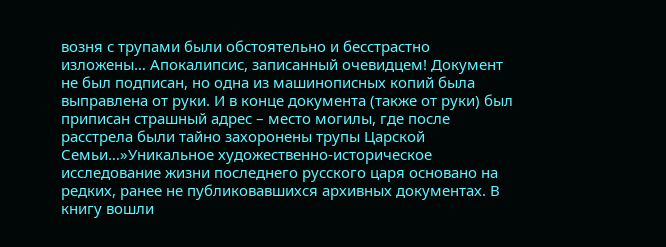возня с трупами были обстоятельно и бесстрастно изложены… Апокалипсис, записанный очевидцем! Документ не был подписан, но одна из машинописных копий была выправлена от руки. И в конце документа (также от руки) был приписан страшный адрес – место могилы, где после расстрела были тайно захоронены трупы Царской Семьи…»Уникальное художественно-историческое исследование жизни последнего русского царя основано на редких, ранее не публиковавшихся архивных документах. В книгу вошли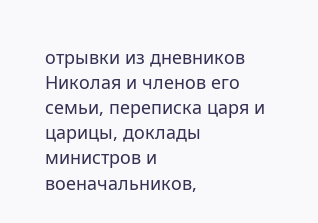отрывки из дневников Николая и членов его семьи, переписка царя и царицы, доклады министров и военачальников,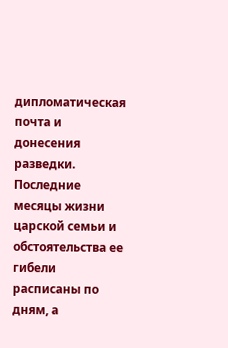дипломатическая почта и донесения разведки. Последние месяцы жизни царской семьи и обстоятельства ее гибели расписаны по дням, а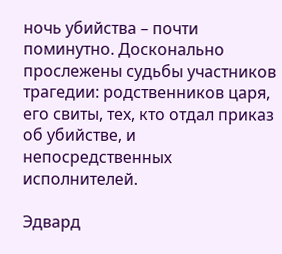ночь убийства – почти поминутно. Досконально прослежены судьбы участников трагедии: родственников царя, его свиты, тех, кто отдал приказ об убийстве, и непосредственных исполнителей.

Эдвард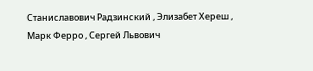Станиславович Радзинский , Элизабет Хереш , Марк Ферро , Сергей Львович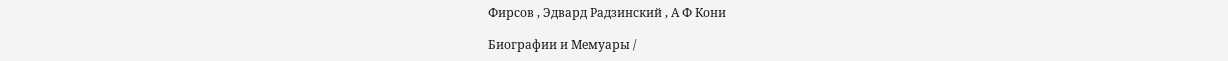Фирсов , Эдвард Радзинский , А Ф Кони

Биографии и Мемуары /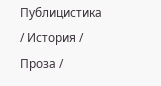Публицистика / История / Проза /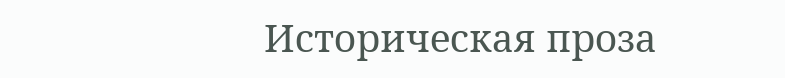Историческая проза